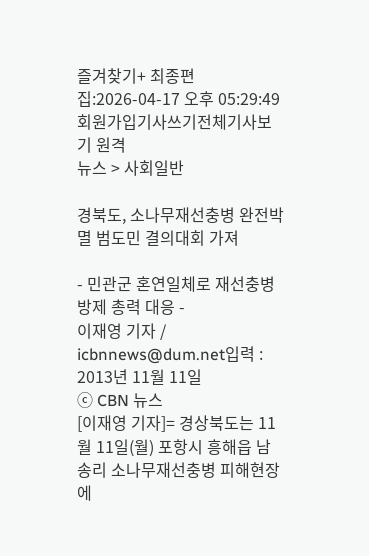즐겨찾기+ 최종편집:2026-04-17 오후 05:29:49
회원가입기사쓰기전체기사보기 원격
뉴스 > 사회일반

경북도, 소나무재선충병 완전박멸 범도민 결의대회 가져

- 민관군 혼연일체로 재선충병 방제 총력 대응 -
이재영 기자 / icbnnews@dum.net입력 : 2013년 11월 11일
ⓒ CBN 뉴스
[이재영 기자]= 경상북도는 11월 11일(월) 포항시 흥해읍 남송리 소나무재선충병 피해현장에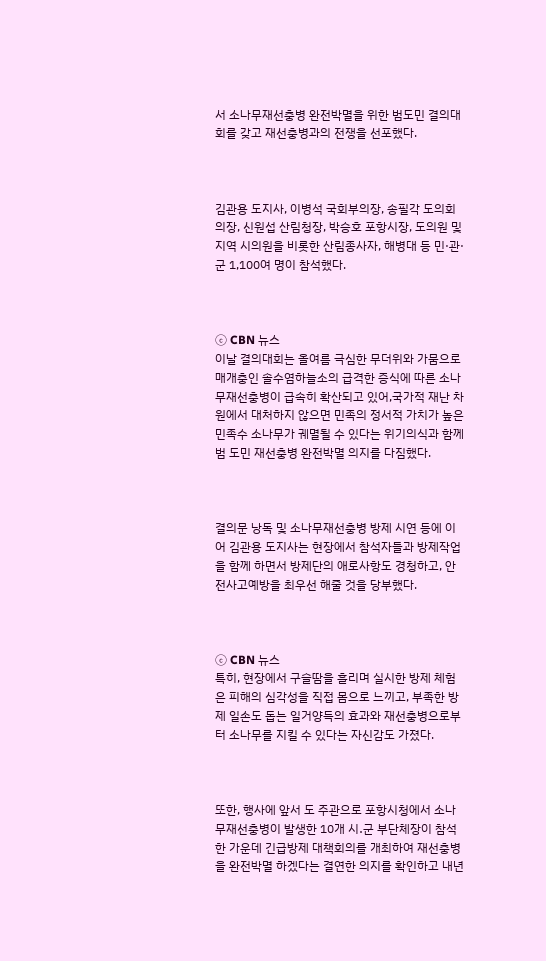서 소나무재선충병 완전박멸을 위한 범도민 결의대회를 갖고 재선충병과의 전쟁을 선포했다.



김관용 도지사, 이병석 국회부의장, 송필각 도의회의장, 신원섭 산림청장, 박승호 포항시장, 도의원 및 지역 시의원을 비롯한 산림종사자, 해병대 등 민·관·군 1,100여 명이 참석했다.



ⓒ CBN 뉴스
이날 결의대회는 올여름 극심한 무더위와 가뭄으로 매개충인 솔수염하늘소의 급격한 증식에 따른 소나무재선충병이 급속히 확산되고 있어,국가적 재난 차원에서 대처하지 않으면 민족의 정서적 가치가 높은 민족수 소나무가 궤멸될 수 있다는 위기의식과 함께 범 도민 재선충병 완전박멸 의지를 다짐했다.



결의문 낭독 및 소나무재선충병 방제 시연 등에 이어 김관용 도지사는 현장에서 참석자들과 방제작업을 함께 하면서 방제단의 애로사항도 경청하고, 안전사고예방을 최우선 해줄 것을 당부했다.



ⓒ CBN 뉴스
특히, 현장에서 구슬땀을 흘리며 실시한 방제 체험은 피해의 심각성을 직접 몸으로 느끼고, 부족한 방제 일손도 돕는 일거양득의 효과와 재선충병으로부터 소나무를 지킬 수 있다는 자신감도 가졌다.



또한, 행사에 앞서 도 주관으로 포항시청에서 소나무재선충병이 발생한 10개 시․군 부단체장이 참석한 가운데 긴급방제 대책회의를 개최하여 재선충병을 완전박멸 하겠다는 결연한 의지를 확인하고 내년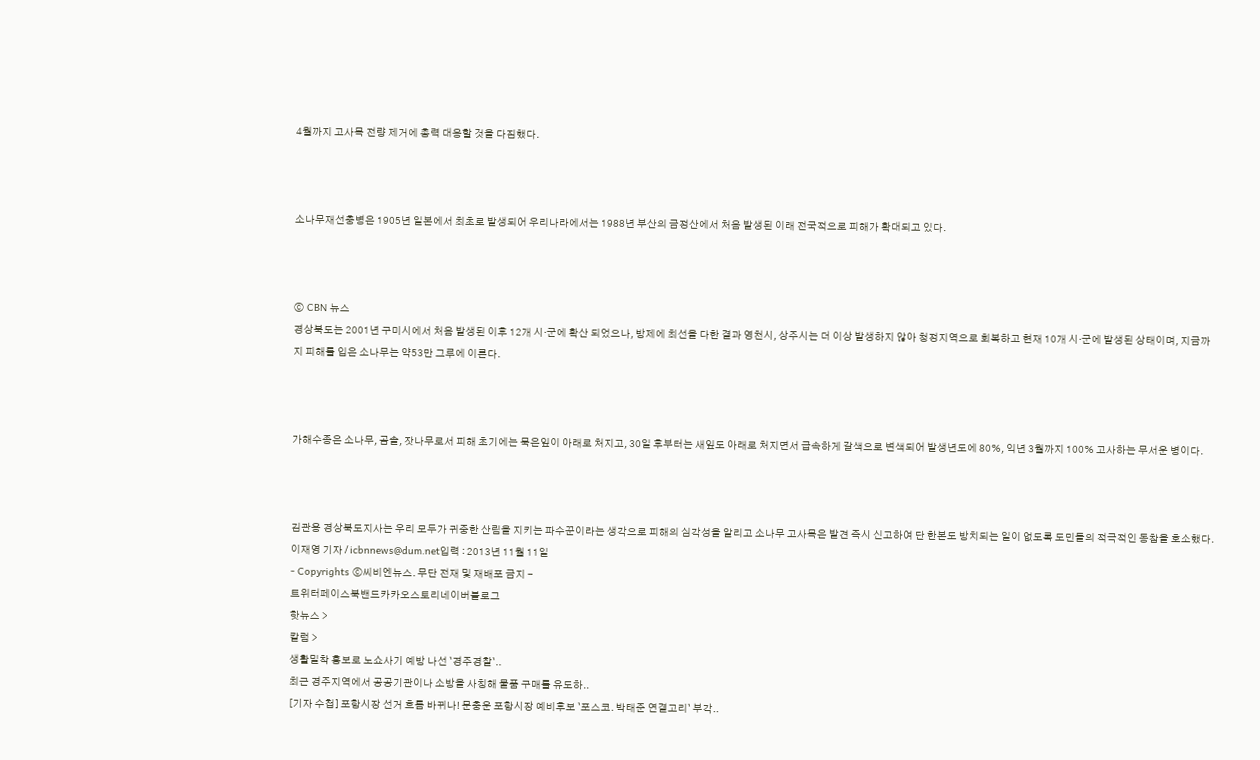4월까지 고사목 전량 제거에 총력 대응할 것을 다짐했다.



소나무재선충병은 1905년 일본에서 최초로 발생되어 우리나라에서는 1988년 부산의 금정산에서 처음 발생된 이래 전국적으로 피해가 확대되고 있다.



ⓒ CBN 뉴스
경상북도는 2001년 구미시에서 처음 발생된 이후 12개 시·군에 확산 되었으나, 방제에 최선을 다한 결과 영천시, 상주시는 더 이상 발생하지 않아 청정지역으로 회복하고 현재 10개 시‧군에 발생된 상태이며, 지금까지 피해를 입은 소나무는 약53만 그루에 이른다.



가해수종은 소나무, 곰솔, 잣나무로서 피해 초기에는 묵은잎이 아래로 처지고, 30일 후부터는 새잎도 아래로 처지면서 급속하게 갈색으로 변색되어 발생년도에 80%, 익년 3월까지 100% 고사하는 무서운 병이다.



김관용 경상북도지사는 우리 모두가 귀중한 산림을 지키는 파수꾼이라는 생각으로 피해의 심각성을 알리고 소나무 고사목은 발견 즉시 신고하여 단 한본도 방치되는 일이 없도록 도민들의 적극적인 동참을 호소했다.
이재영 기자 / icbnnews@dum.net입력 : 2013년 11월 11일
- Copyrights ⓒ씨비엔뉴스. 무단 전재 및 재배포 금지 -
트위터페이스북밴드카카오스토리네이버블로그
핫뉴스 >
칼럼 >
생활밀착 홍보로 노쇼사기 예방 나선 `경주경찰`..
최근 경주지역에서 공공기관이나 소방을 사칭해 물품 구매를 유도하..
[기자 수첩] 포항시장 선거 흐름 바뀌나! 문충운 포항시장 예비후보 `포스코. 박태준 연결고리` 부각..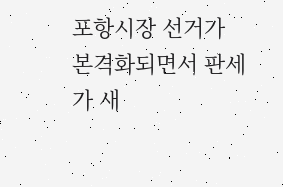포항시장 선거가 본격화되면서 판세가 새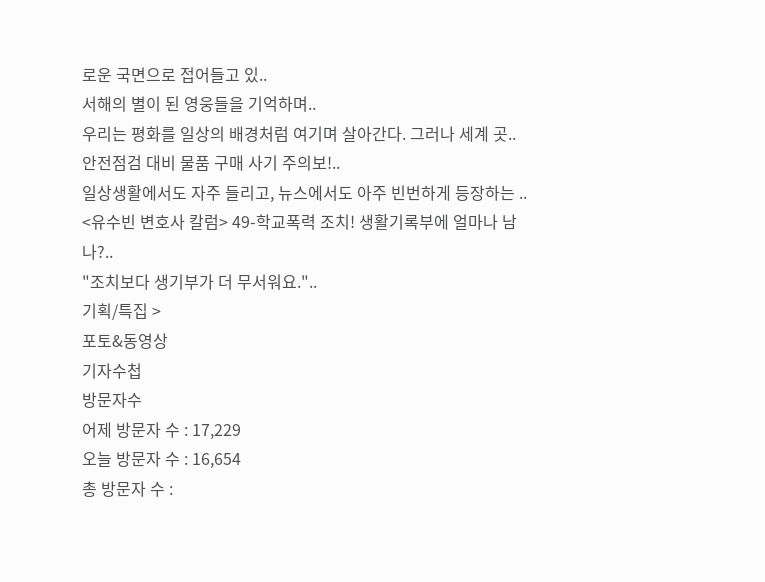로운 국면으로 접어들고 있..
서해의 별이 된 영웅들을 기억하며..
우리는 평화를 일상의 배경처럼 여기며 살아간다. 그러나 세계 곳..
안전점검 대비 물품 구매 사기 주의보!..
일상생활에서도 자주 들리고, 뉴스에서도 아주 빈번하게 등장하는 ..
<유수빈 변호사 칼럼> 49-학교폭력 조치! 생활기록부에 얼마나 남나?..
"조치보다 생기부가 더 무서워요."..
기획/특집 >
포토&동영상
기자수첩
방문자수
어제 방문자 수 : 17,229
오늘 방문자 수 : 16,654
총 방문자 수 :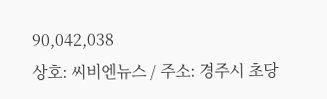90,042,038
상호: 씨비엔뉴스 / 주소: 경주시 초당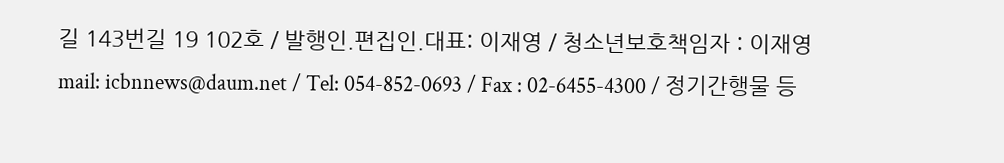길 143번길 19 102호 / 발행인.편집인.대표: 이재영 / 청소년보호책임자 : 이재영
mail: icbnnews@daum.net / Tel: 054-852-0693 / Fax : 02-6455-4300 / 정기간행물 등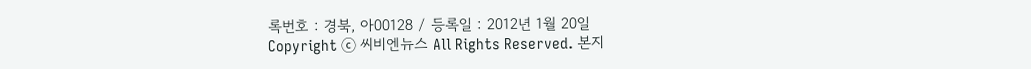록번호 : 경북, 아00128 / 등록일 : 2012년 1월 20일
Copyright ⓒ 씨비엔뉴스 All Rights Reserved. 본지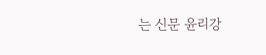는 신문 윤리강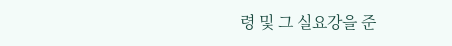령 및 그 실요강을 준